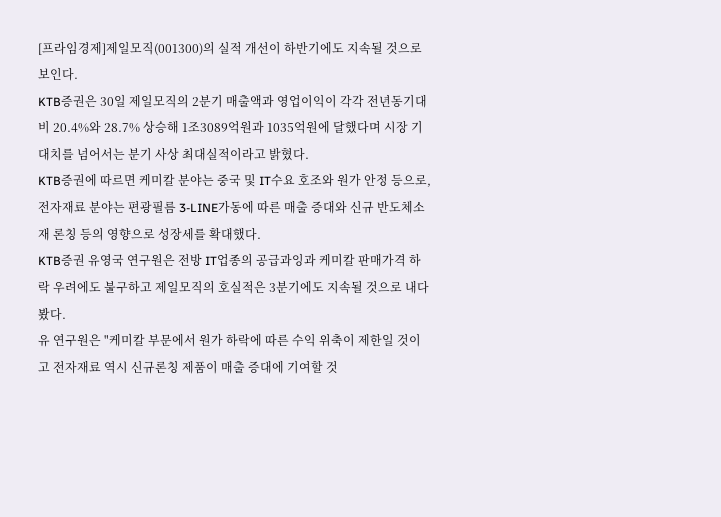[프라임경제]제일모직(001300)의 실적 개선이 하반기에도 지속될 것으로 보인다.
KTB증권은 30일 제일모직의 2분기 매출액과 영업이익이 각각 전년동기대비 20.4%와 28.7% 상승해 1조3089억원과 1035억원에 달했다며 시장 기대치를 넘어서는 분기 사상 최대실적이라고 밝혔다.
KTB증권에 따르면 케미칼 분야는 중국 및 IT수요 호조와 원가 안정 등으로, 전자재료 분야는 편광필름 3-LINE가동에 따른 매출 증대와 신규 반도체소재 론칭 등의 영향으로 성장세를 확대했다.
KTB증권 유영국 연구원은 전방 IT업종의 공급과잉과 케미칼 판매가격 하락 우려에도 불구하고 제일모직의 호실적은 3분기에도 지속될 것으로 내다봤다.
유 연구원은 "케미칼 부문에서 원가 하락에 따른 수익 위축이 제한일 것이고 전자재료 역시 신규론칭 제품이 매출 증대에 기여할 것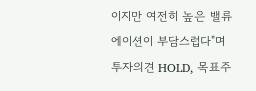이지만 여전히 높은 밸류에이션이 부담스럽다"며 투자의견 HOLD, 목표주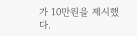가 10만원을 제시했다.